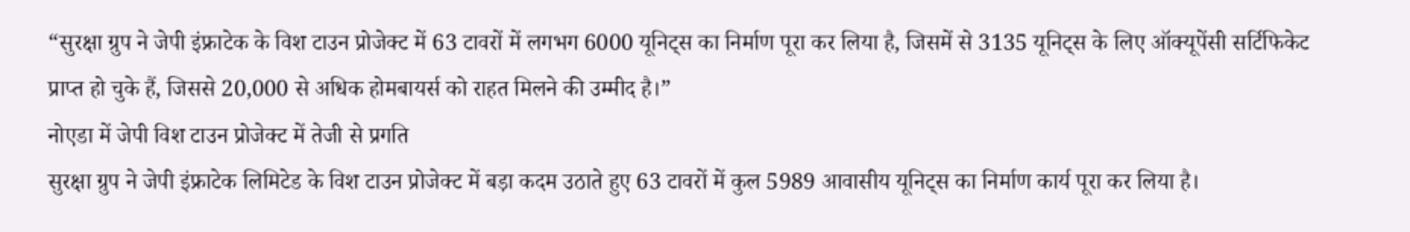“सुरक्षा ग्रुप ने जेपी इंफ्राटेक के विश टाउन प्रोजेक्ट में 63 टावरों में लगभग 6000 यूनिट्स का निर्माण पूरा कर लिया है, जिसमें से 3135 यूनिट्स के लिए ऑक्यूपेंसी सर्टिफिकेट प्राप्त हो चुके हैं, जिससे 20,000 से अधिक होमबायर्स को राहत मिलने की उम्मीद है।”
नोएडा में जेपी विश टाउन प्रोजेक्ट में तेजी से प्रगति
सुरक्षा ग्रुप ने जेपी इंफ्राटेक लिमिटेड के विश टाउन प्रोजेक्ट में बड़ा कदम उठाते हुए 63 टावरों में कुल 5989 आवासीय यूनिट्स का निर्माण कार्य पूरा कर लिया है।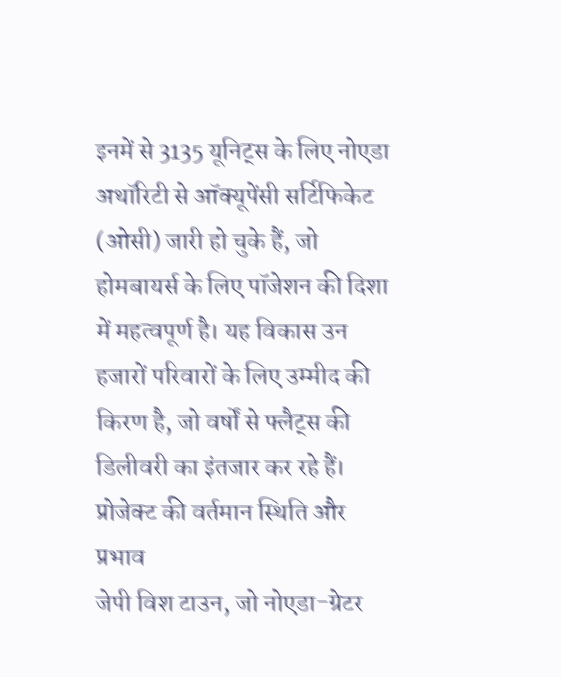इनमें से 3135 यूनिट्स के लिए नोएडा अथॉरिटी से ऑक्यूपेंसी सर्टिफिकेट (ओसी) जारी हो चुके हैं, जो होमबायर्स के लिए पॉजेशन की दिशा में महत्वपूर्ण है। यह विकास उन हजारों परिवारों के लिए उम्मीद की किरण है, जो वर्षों से फ्लैट्स की डिलीवरी का इंतजार कर रहे हैं।
प्रोजेक्ट की वर्तमान स्थिति और प्रभाव
जेपी विश टाउन, जो नोएडा-ग्रेटर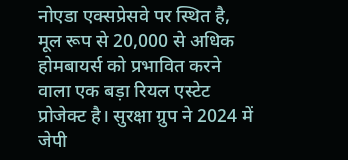नोएडा एक्सप्रेसवे पर स्थित है, मूल रूप से 20,000 से अधिक होमबायर्स को प्रभावित करने वाला एक बड़ा रियल एस्टेट प्रोजेक्ट है। सुरक्षा ग्रुप ने 2024 में जेपी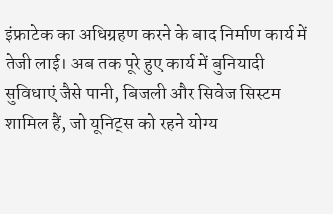इंफ्राटेक का अधिग्रहण करने के बाद निर्माण कार्य में तेजी लाई। अब तक पूरे हुए कार्य में बुनियादी सुविधाएं जैसे पानी, बिजली और सिवेज सिस्टम शामिल हैं, जो यूनिट्स को रहने योग्य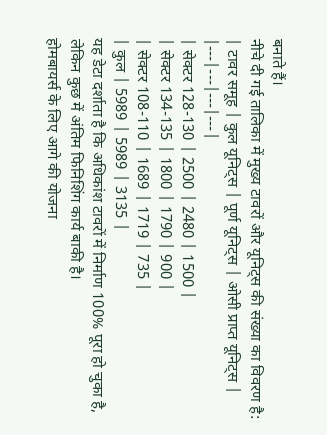बनाते हैं।
नीचे दी गई तालिका में मुख्य टावरों और यूनिट्स की संख्या का विवरण है:
| टावर समूह | कुल यूनिट्स | पूर्ण यूनिट्स | ओसी प्राप्त यूनिट्स |
|---|---|---|---|
| सेक्टर 128-130 | 2500 | 2480 | 1500 |
| सेक्टर 134-135 | 1800 | 1790 | 900 |
| सेक्टर 108-110 | 1689 | 1719 | 735 |
| कुल | 5989 | 5989 | 3135 |
यह डेटा दर्शाता है कि अधिकांश टावरों में निर्माण 100% पूरा हो चुका है, लेकिन कुछ में अंतिम फिनिशिंग कार्य बाकी है।
होमबायर्स के लिए आगे की योजना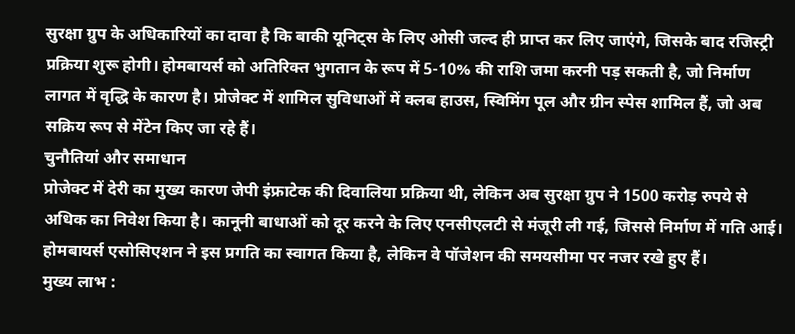सुरक्षा ग्रुप के अधिकारियों का दावा है कि बाकी यूनिट्स के लिए ओसी जल्द ही प्राप्त कर लिए जाएंगे, जिसके बाद रजिस्ट्री प्रक्रिया शुरू होगी। होमबायर्स को अतिरिक्त भुगतान के रूप में 5-10% की राशि जमा करनी पड़ सकती है, जो निर्माण लागत में वृद्धि के कारण है। प्रोजेक्ट में शामिल सुविधाओं में क्लब हाउस, स्विमिंग पूल और ग्रीन स्पेस शामिल हैं, जो अब सक्रिय रूप से मेंटेन किए जा रहे हैं।
चुनौतियां और समाधान
प्रोजेक्ट में देरी का मुख्य कारण जेपी इंफ्राटेक की दिवालिया प्रक्रिया थी, लेकिन अब सुरक्षा ग्रुप ने 1500 करोड़ रुपये से अधिक का निवेश किया है। कानूनी बाधाओं को दूर करने के लिए एनसीएलटी से मंजूरी ली गई, जिससे निर्माण में गति आई। होमबायर्स एसोसिएशन ने इस प्रगति का स्वागत किया है, लेकिन वे पॉजेशन की समयसीमा पर नजर रखे हुए हैं।
मुख्य लाभ :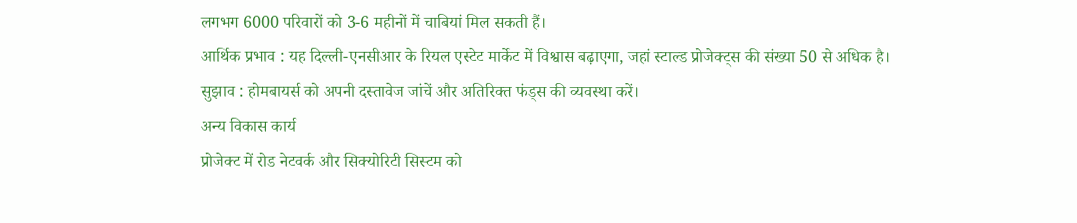लगभग 6000 परिवारों को 3-6 महीनों में चाबियां मिल सकती हैं।
आर्थिक प्रभाव : यह दिल्ली-एनसीआर के रियल एस्टेट मार्केट में विश्वास बढ़ाएगा, जहां स्टाल्ड प्रोजेक्ट्स की संख्या 50 से अधिक है।
सुझाव : होमबायर्स को अपनी दस्तावेज जांचें और अतिरिक्त फंड्स की व्यवस्था करें।
अन्य विकास कार्य
प्रोजेक्ट में रोड नेटवर्क और सिक्योरिटी सिस्टम को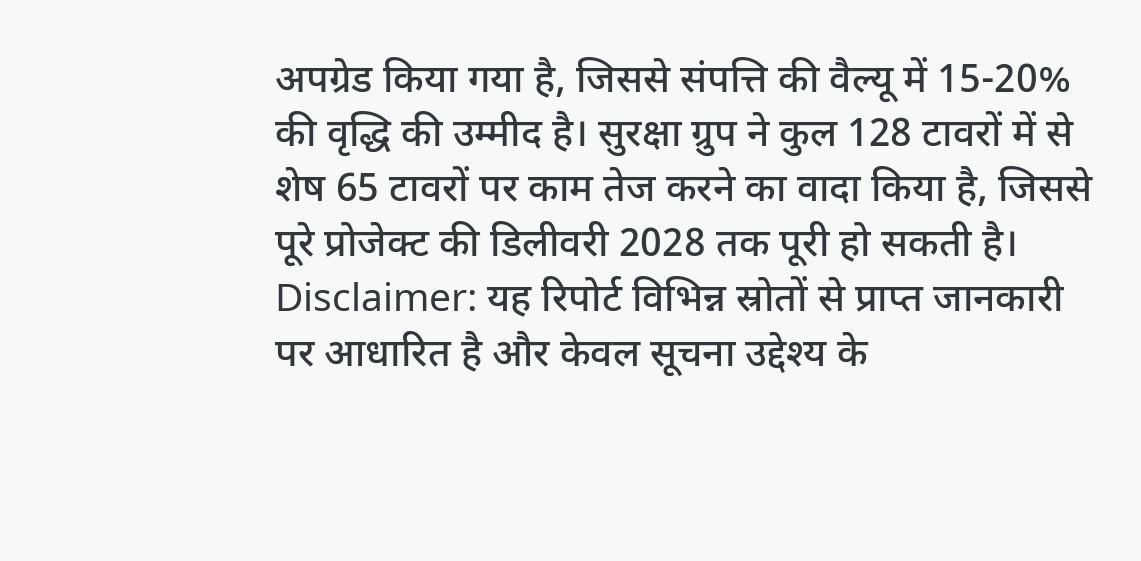अपग्रेड किया गया है, जिससे संपत्ति की वैल्यू में 15-20% की वृद्धि की उम्मीद है। सुरक्षा ग्रुप ने कुल 128 टावरों में से शेष 65 टावरों पर काम तेज करने का वादा किया है, जिससे पूरे प्रोजेक्ट की डिलीवरी 2028 तक पूरी हो सकती है।
Disclaimer: यह रिपोर्ट विभिन्न स्रोतों से प्राप्त जानकारी पर आधारित है और केवल सूचना उद्देश्य के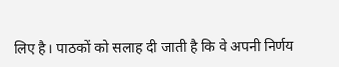लिए है। पाठकों को सलाह दी जाती है कि वे अपनी निर्णय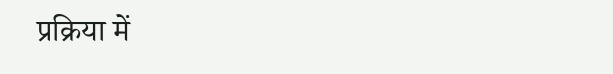प्रक्रिया में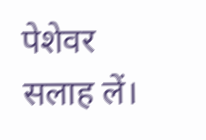पेशेवर सलाह लें।